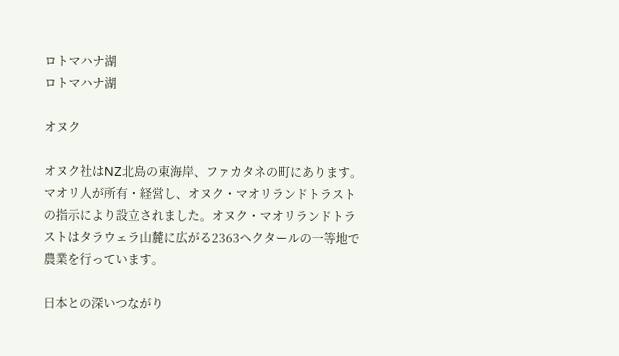ロトマハナ湖
ロトマハナ湖

オヌク

オヌク社はNZ北島の東海岸、ファカタネの町にあります。マオリ人が所有・経営し、オヌク・マオリランドトラストの指示により設立されました。オヌク・マオリランドトラストはタラウェラ山麓に広がる2363ヘクタールの一等地で農業を行っています。

日本との深いつながり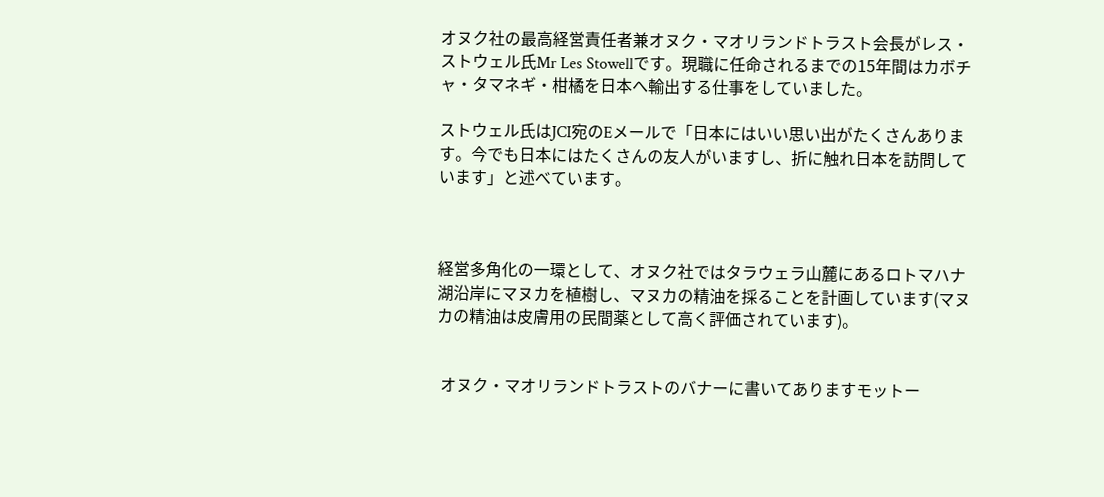オヌク社の最高経営責任者兼オヌク・マオリランドトラスト会長がレス・ストウェル氏Mr Les Stowellです。現職に任命されるまでの15年間はカボチャ・タマネギ・柑橘を日本へ輸出する仕事をしていました。

ストウェル氏はJCI宛のEメールで「日本にはいい思い出がたくさんあります。今でも日本にはたくさんの友人がいますし、折に触れ日本を訪問しています」と述べています。



経営多角化の一環として、オヌク社ではタラウェラ山麓にあるロトマハナ湖沿岸にマヌカを植樹し、マヌカの精油を採ることを計画しています(マヌカの精油は皮膚用の民間薬として高く評価されています)。


 オヌク・マオリランドトラストのバナーに書いてありますモットー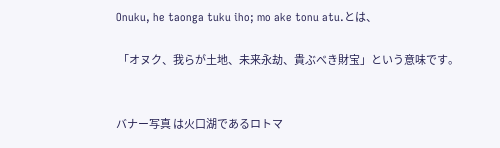Onuku, he taonga tuku iho; mo ake tonu atu.とは、

 「オヌク、我らが土地、未来永劫、貴ぶべき財宝」という意味です。


バナー写真 は火口湖であるロトマ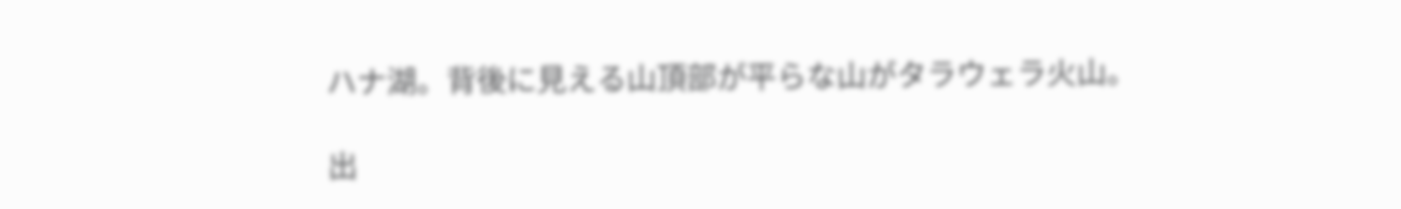ハナ湖。背後に見える山頂部が平らな山がタラウェラ火山。

出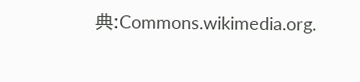典:Commons.wikimedia.org.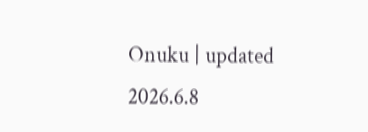Onuku | updated 2026.6.8